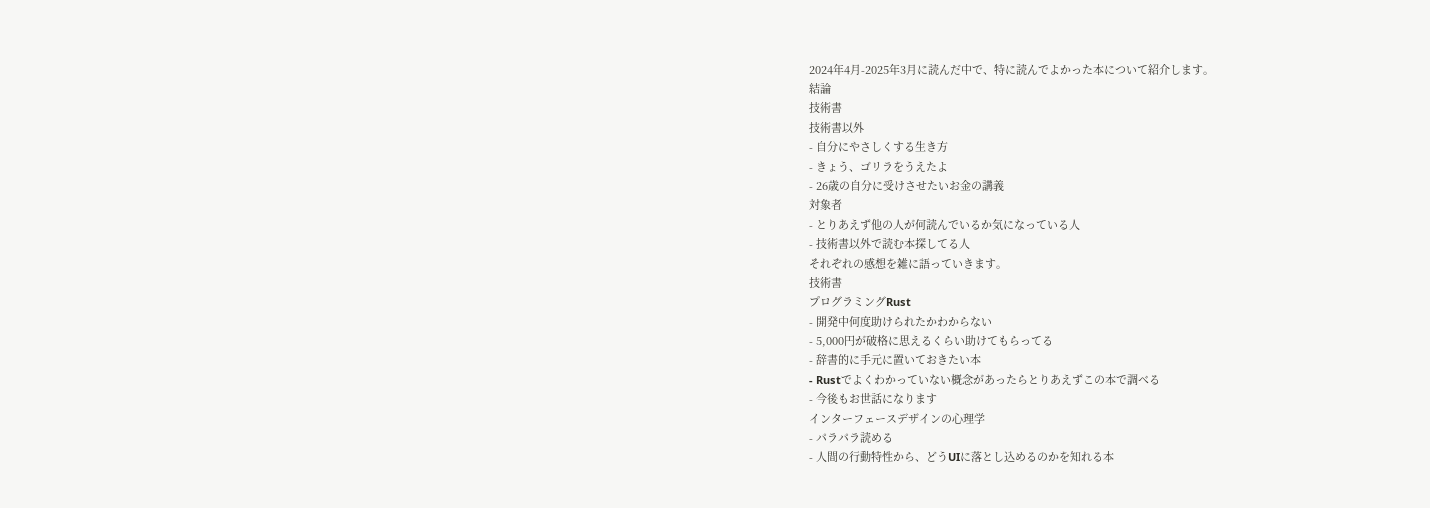2024年4月-2025年3月に読んだ中で、特に読んでよかった本について紹介します。
結論
技術書
技術書以外
- 自分にやさしくする生き方
- きょう、ゴリラをうえたよ
- 26歳の自分に受けさせたいお金の講義
対象者
- とりあえず他の人が何読んでいるか気になっている人
- 技術書以外で読む本探してる人
それぞれの感想を雑に語っていきます。
技術書
プログラミングRust
- 開発中何度助けられたかわからない
- 5,000円が破格に思えるくらい助けてもらってる
- 辞書的に手元に置いておきたい本
- Rustでよくわかっていない概念があったらとりあえずこの本で調べる
- 今後もお世話になります
インターフェースデザインの心理学
- パラパラ読める
- 人間の行動特性から、どうUIに落とし込めるのかを知れる本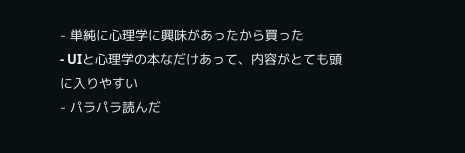- 単純に心理学に興味があったから買った
- UIと心理学の本なだけあって、内容がとても頭に入りやすい
- パラパラ読んだ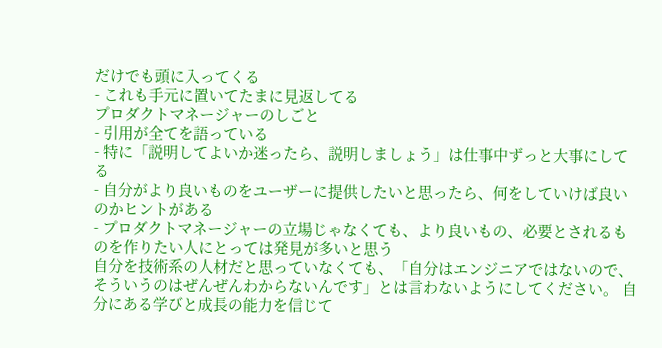だけでも頭に入ってくる
- これも手元に置いてたまに見返してる
プロダクトマネージャーのしごと
- 引用が全てを語っている
- 特に「説明してよいか迷ったら、説明しましょう」は仕事中ずっと大事にしてる
- 自分がより良いものをユーザーに提供したいと思ったら、何をしていけば良いのかヒントがある
- プロダクトマネージャーの立場じゃなくても、より良いもの、必要とされるものを作りたい人にとっては発見が多いと思う
自分を技術系の人材だと思っていなくても、「自分はエンジニアではないので、 そういうのはぜんぜんわからないんです」とは言わないようにしてください。 自分にある学びと成長の能力を信じて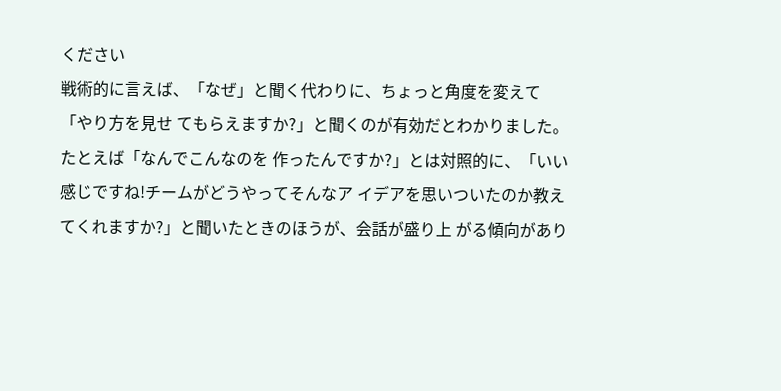ください
戦術的に言えば、「なぜ」と聞く代わりに、ちょっと角度を変えて「やり方を見せ てもらえますか?」と聞くのが有効だとわかりました。たとえば「なんでこんなのを 作ったんですか?」とは対照的に、「いい感じですね!チームがどうやってそんなア イデアを思いついたのか教えてくれますか?」と聞いたときのほうが、会話が盛り上 がる傾向があり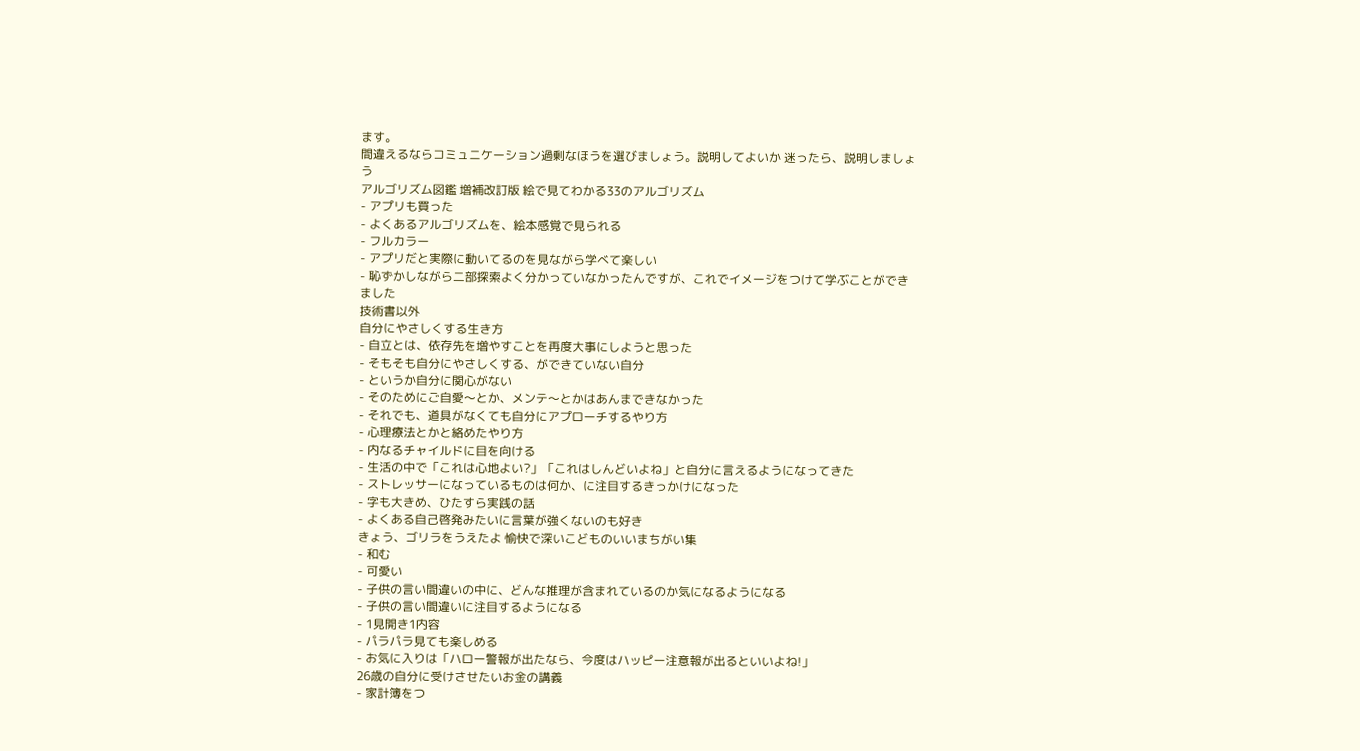ます。
間違えるならコミュニケーション過剰なほうを選びましょう。説明してよいか 迷ったら、説明しましょう
アルゴリズム図鑑 増補改訂版 絵で見てわかる33のアルゴリズム
- アプリも買った
- よくあるアルゴリズムを、絵本感覚で見られる
- フルカラー
- アプリだと実際に動いてるのを見ながら学べて楽しい
- 恥ずかしながら二部探索よく分かっていなかったんですが、これでイメージをつけて学ぶことができました
技術書以外
自分にやさしくする生き方
- 自立とは、依存先を増やすことを再度大事にしようと思った
- そもそも自分にやさしくする、ができていない自分
- というか自分に関心がない
- そのためにご自愛〜とか、メンテ〜とかはあんまできなかった
- それでも、道具がなくても自分にアプローチするやり方
- 心理療法とかと絡めたやり方
- 内なるチャイルドに目を向ける
- 生活の中で「これは心地よい?」「これはしんどいよね」と自分に言えるようになってきた
- ストレッサーになっているものは何か、に注目するきっかけになった
- 字も大きめ、ひたすら実践の話
- よくある自己啓発みたいに言葉が強くないのも好き
きょう、ゴリラをうえたよ 愉快で深いこどものいいまちがい集
- 和む
- 可愛い
- 子供の言い間違いの中に、どんな推理が含まれているのか気になるようになる
- 子供の言い間違いに注目するようになる
- 1見開き1内容
- パラパラ見ても楽しめる
- お気に入りは「ハロー警報が出たなら、今度はハッピー注意報が出るといいよね!」
26歳の自分に受けさせたいお金の講義
- 家計簿をつ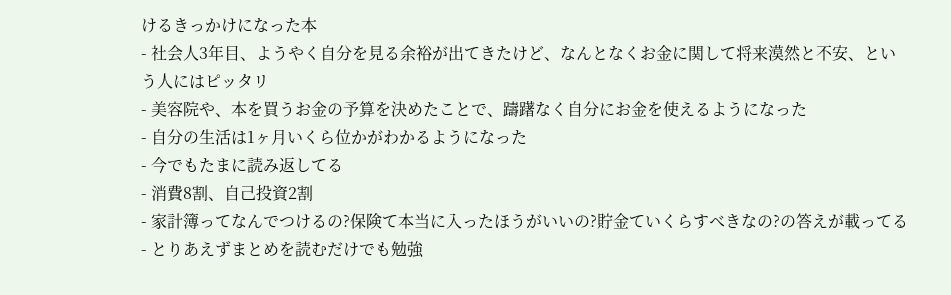けるきっかけになった本
- 社会人3年目、ようやく自分を見る余裕が出てきたけど、なんとなくお金に関して将来漠然と不安、という人にはピッタリ
- 美容院や、本を買うお金の予算を決めたことで、躊躇なく自分にお金を使えるようになった
- 自分の生活は1ヶ月いくら位かがわかるようになった
- 今でもたまに読み返してる
- 消費8割、自己投資2割
- 家計簿ってなんでつけるの?保険て本当に入ったほうがいいの?貯金ていくらすべきなの?の答えが載ってる
- とりあえずまとめを読むだけでも勉強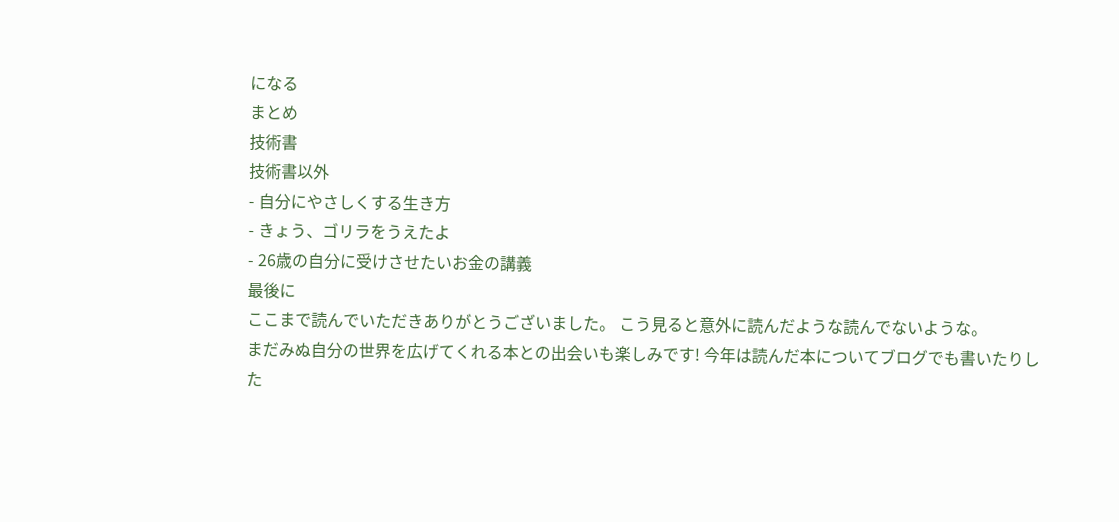になる
まとめ
技術書
技術書以外
- 自分にやさしくする生き方
- きょう、ゴリラをうえたよ
- 26歳の自分に受けさせたいお金の講義
最後に
ここまで読んでいただきありがとうございました。 こう見ると意外に読んだような読んでないような。
まだみぬ自分の世界を広げてくれる本との出会いも楽しみです! 今年は読んだ本についてブログでも書いたりした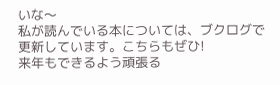いな〜
私が読んでいる本については、ブクログで更新しています。こちらもぜひ!
来年もできるよう頑張る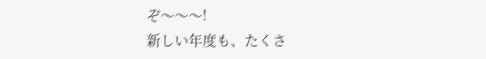ぞ〜〜〜!
新しい年度も、たくさ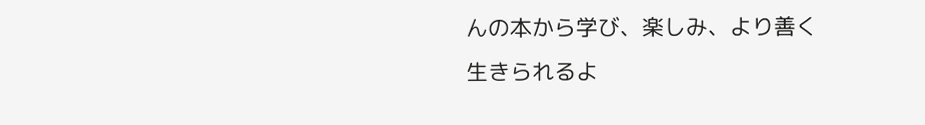んの本から学び、楽しみ、より善く生きられるよ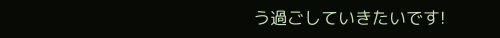う過ごしていきたいです!